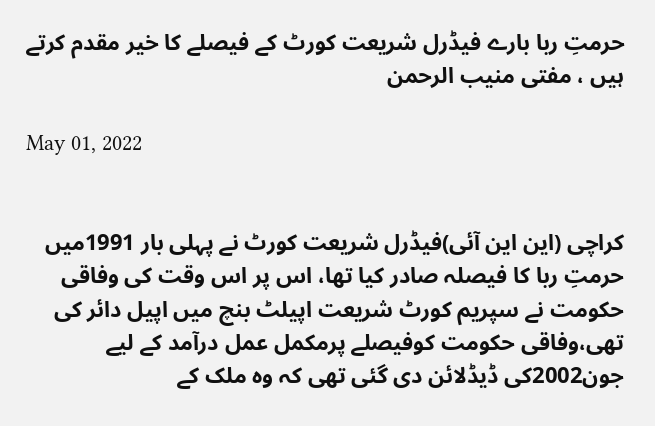حرمتِ ربا بارے فیڈرل شریعت کورٹ کے فیصلے کا خیر مقدم کرتے ہیں ، مفتی منیب الرحمن

May 01, 2022


کراچی (این این آئی)فیڈرل شریعت کورٹ نے پہلی بار 1991میں حرمتِ ربا کا فیصلہ صادر کیا تھا، اس پر اس وقت کی وفاقی حکومت نے سپریم کورٹ شریعت اپیلٹ بنچ میں اپیل دائر کی تھی،وفاقی حکومت کوفیصلے پرمکمل عمل درآمد کے لیے جون2002کی ڈیڈلائن دی گئی تھی کہ وہ ملک کے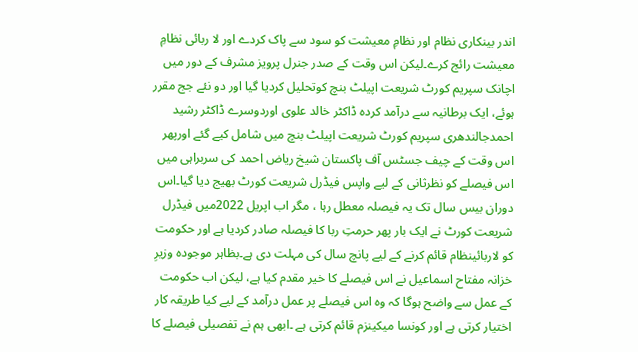اندر بینکاری نظام اور نظامِ معیشت کو سود سے پاک کردے اور لا ربائی نظامِ معیشت رائج کرے۔لیکن اس وقت کے صدر جنرل پرویز مشرف کے دور میں اچانک سپریم کورٹ شریعت اپیلٹ بنچ کوتحلیل کردیا گیا اور دو نئے جج مقرر ہوئے، ایک برطانیہ سے درآمد کردہ ڈاکٹر خالد علوی اوردوسرے ڈاکٹر رشید احمدجالندھری سپریم کورٹ شریعت اپیلٹ بنچ میں شامل کیے گئے اورپھر اس وقت کے چیف جسٹس آف پاکستان شیخ ریاض احمد کی سربراہی میں اس فیصلے کو نظرثانی کے لیے واپس فیڈرل شریعت کورٹ بھیج دیا گیا۔اس دوران بیس سال تک یہ فیصلہ معطل رہا ، مگر اب اپریل 2022میں فیڈرل شریعت کورٹ نے ایک بار پھر حرمتِ ربا کا فیصلہ صادر کردیا ہے اور حکومت کو لاربائینظام قائم کرنے کے لیے پانچ سال کی مہلت دی ہے۔بظاہر موجودہ وزیرِ خزانہ مفتاح اسماعیل نے اس فیصلے کا خیر مقدم کیا ہے، لیکن اب حکومت کے عمل سے واضح ہوگا کہ وہ اس فیصلے پر عمل درآمد کے لیے کیا طریقہ کار اختیار کرتی ہے اور کونسا میکینزم قائم کرتی ہے ۔ابھی ہم نے تفصیلی فیصلے کا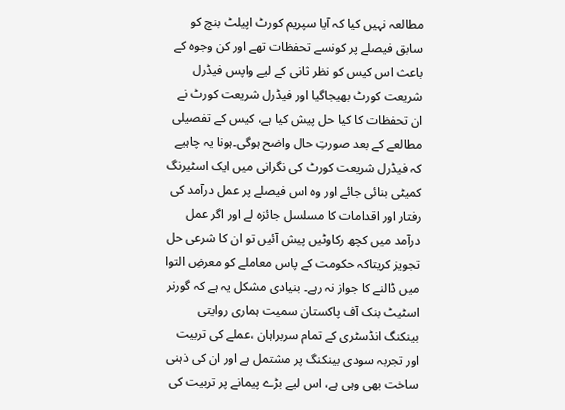مطالعہ نہیں کیا کہ آیا سپریم کورٹ اپیلٹ بنچ کو سابق فیصلے پر کونسے تحفظات تھے اور کن وجوہ کے باعث اس کیس کو نظر ثانی کے لیے واپس فیڈرل شریعت کورٹ بھیجاگیا اور فیڈرل شریعت کورٹ نے ان تحفظات کا کیا حل پیش کیا ہے، کیس کے تفصیلی مطالعے کے بعد صورتِ حال واضح ہوگی۔ہونا یہ چاہیے کہ فیڈرل شریعت کورٹ کی نگرانی میں ایک اسٹیرنگ کمیٹی بنائی جائے اور وہ اس فیصلے پر عمل درآمد کی رفتار اور اقدامات کا مسلسل جائزہ لے اور اگر عمل درآمد میں کچھ رکاوٹیں پیش آئیں تو ان کا شرعی حل تجویز کریتاکہ حکومت کے پاس معاملے کو معرضِ التوا میں ڈالنے کا جواز نہ رہے۔ بنیادی مشکل یہ ہے کہ گورنر اسٹیٹ بنک آف پاکستان سمیت ہماری روایتی بینکنگ انڈسٹری کے تمام سربراہان ،عملے کی تربیت اور تجربہ سودی بینکنگ پر مشتمل ہے اور ان کی ذہنی ساخت بھی وہی ہے، اس لیے بڑے پیمانے پر تربیت کی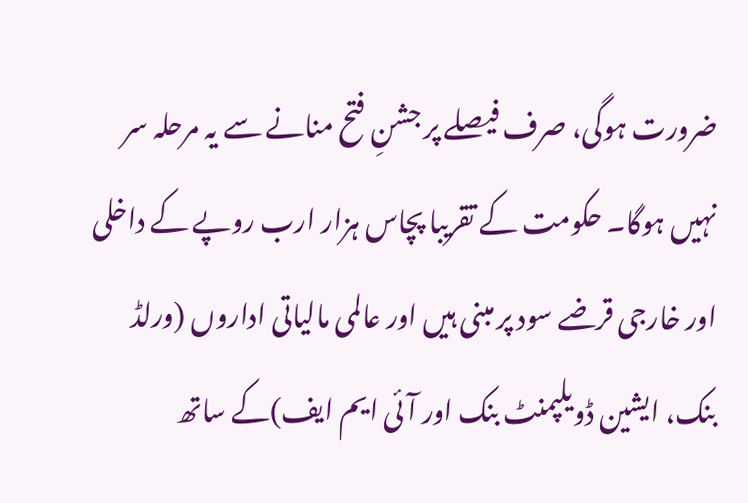ضرورت ہوگی، صرف فیصلے پر جشنِ فتح منانے سے یہ مرحلہ سر نہیں ہوگا۔ حکومت کے تقریبا پچاس ہزار ارب روپے کے داخلی اور خارجی قرضے سود پر مبنی ہیں اور عالمی مالیاتی اداروں (ورلڈ بنک، ایشین ڈویلپمنٹ بنک اور آئی ایم ایف)کے ساتھ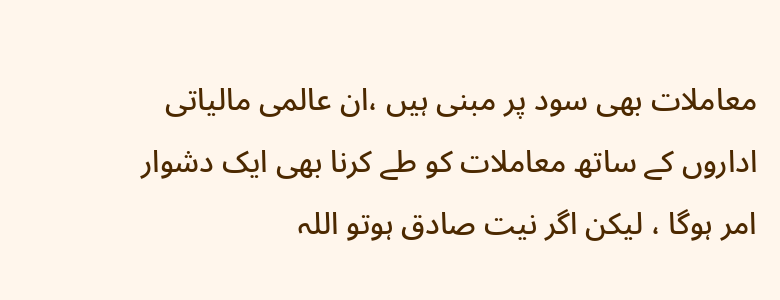معاملات بھی سود پر مبنی ہیں ،ان عالمی مالیاتی اداروں کے ساتھ معاملات کو طے کرنا بھی ایک دشوار امر ہوگا ، لیکن اگر نیت صادق ہوتو اللہ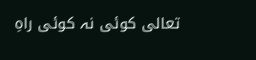تعالی کوئی نہ کوئی راہِ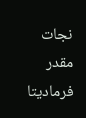نجات مقدر فرمادیتا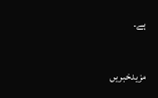ہے۔

مزیدخبریں